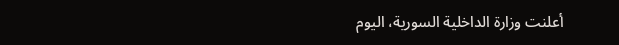أعلنت وزارة الداخلية السورية، اليوم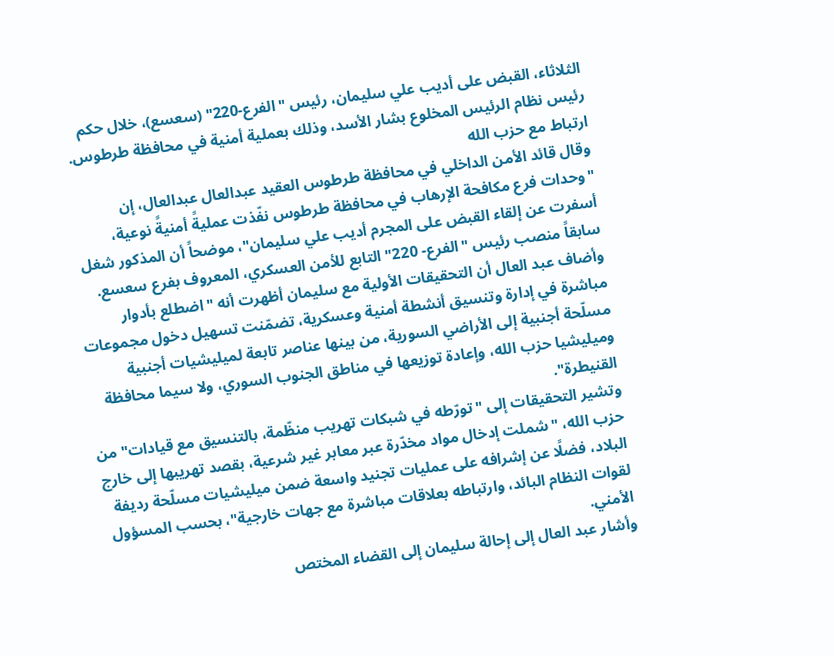الثلاثاء، القبض على أديب علي سليمان، رئيس "الفرع-220" (سعسع)، خلال حكم رئيس نظام الرئيس المخلوع بشار الأسد، وذلك بعملية أمنية في محافظة طرطوس.
ارتباط مع حزب الله
وقال قائد الأمن الداخلي في محافظة طرطوس العقيد عبدالعال عبدالعال، إن "وحدات فرع مكافحة الإرهاب في محافظة طرطوس نفّذت عمليةً أمنيةً نوعية، أسفرت عن إلقاء القبض على المجرم أديب علي سليمان"، موضحاً أن المذكور شغل سابقاً منصب رئيس "الفرع- 220" التابع للأمن العسكري، المعروف بفرع سعسع.
وأضاف عبد العال أن التحقيقات الأولية مع سليمان أظهرت أنه "اضطلع بأدوار مباشرة في إدارة وتنسيق أنشطة أمنية وعسكرية، تضمّنت تسهيل دخول مجموعات مسلّحة أجنبية إلى الأراضي السورية، من بينها عناصر تابعة لميليشيات أجنبية وميليشيا حزب الله، وإعادة توزيعها في مناطق الجنوب السوري، ولا سيما محافظة القنيطرة".
وتشير التحقيقات إلى "تورّطه في شبكات تهريب منظّمة، بالتنسيق مع قيادات" من حزب الله، "شملت إدخال مواد مخدّرة عبر معابر غير شرعية، بقصد تهريبها إلى خارج البلاد، فضلًا عن إشرافه على عمليات تجنيد واسعة ضمن ميليشيات مسلّحة رديفة لقوات النظام البائد، وارتباطه بعلاقات مباشرة مع جهات خارجية"، بحسب المسؤول الأمني.
وأشار عبد العال إلى إحالة سليمان إلى القضاء المختص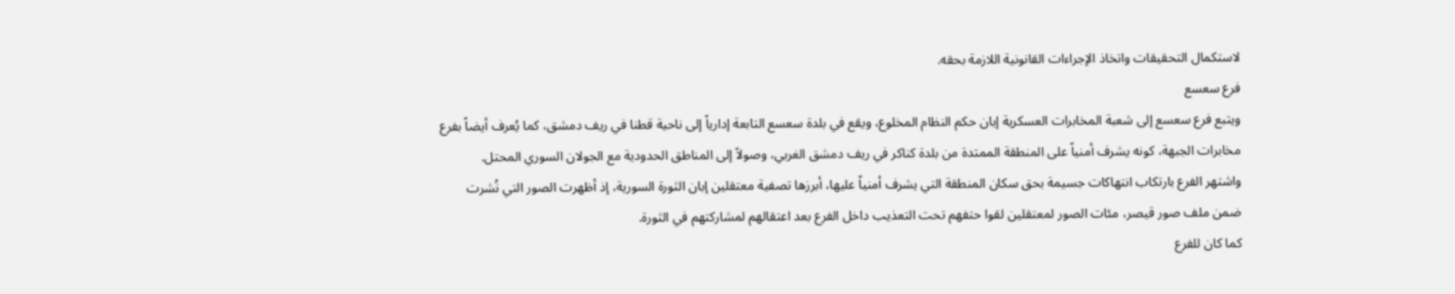لاستكمال التحقيقات واتخاذ الإجراءات القانونية اللازمة بحقه.
فرع سعسع
ويتبع فرع سعسع إلى شعبة المخابرات العسكرية إبان حكم النظام المخلوع، ويقع في بلدة سعسع التابعة إدارياً إلى ناحية قطنا في ريف دمشق، كما يُعرف أيضاً بفرع مخابرات الجبهة، كونه يشرف أمنياً على المنطقة الممتدة من بلدة كناكر في ريف دمشق الغربي، وصولاً إلى المناطق الحدودية مع الجولان السوري المحتل.
واشتهر الفرع بارتكاب انتهاكات جسيمة بحق سكان المنطقة التي يشرف أمنياً عليها، أبرزها تصفية معتقلين إبان الثورة السورية، إذ أظهرت الصور التي نُشرت ضمن ملف صور قيصر، مئات الصور لمعتقلين لقوا حتفهم تحت التعذيب داخل الفرع بعد اعتقالهم لمشاركتهم في الثورة.
كما كان للفرع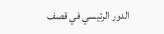الدور الرئيسي في قصف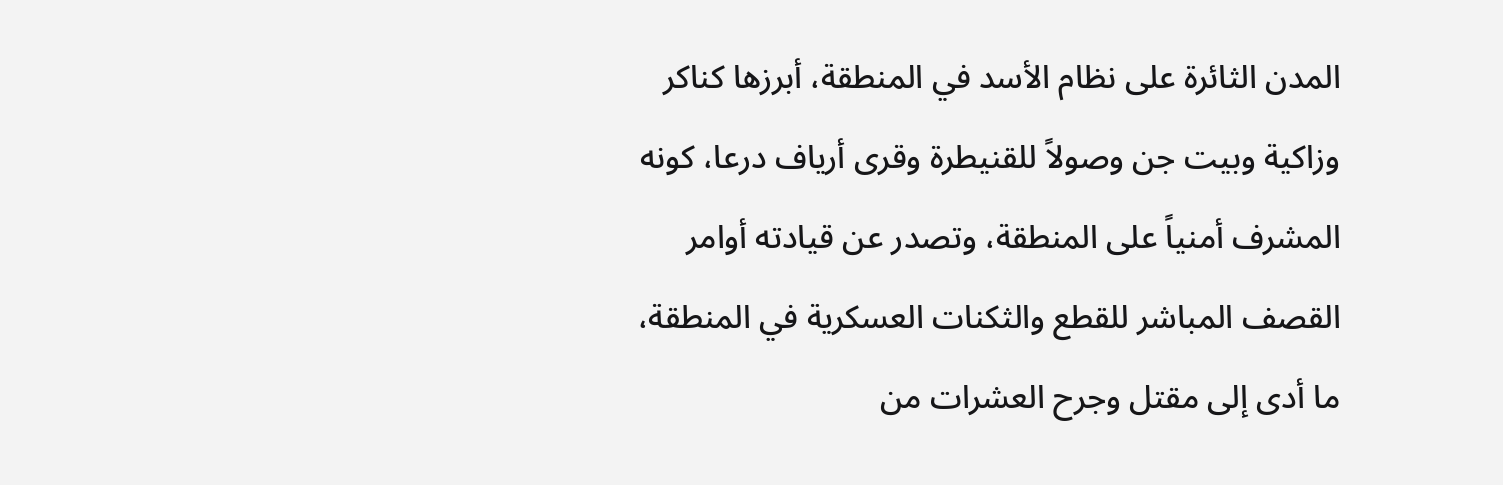المدن الثائرة على نظام الأسد في المنطقة، أبرزها كناكر وزاكية وبيت جن وصولاً للقنيطرة وقرى أرياف درعا، كونه المشرف أمنياً على المنطقة، وتصدر عن قيادته أوامر القصف المباشر للقطع والثكنات العسكرية في المنطقة، ما أدى إلى مقتل وجرح العشرات من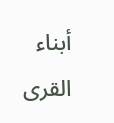أبناء القرى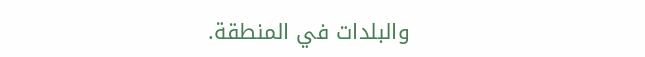والبلدات في المنطقة.